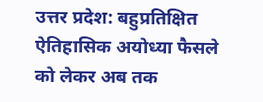उत्तर प्रदेश: बहुप्रतिक्षित ऐतिहासिक अयोध्या फैसले को लेकर अब तक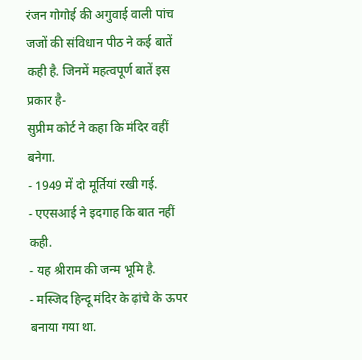रंजन गोगोई की अगुवाई वाली पांच जजों की संविधान पीठ ने कई बातें कही है. जिनमें महत्वपूर्ण बातें इस प्रकार है-
सुप्रीम कोर्ट ने कहा कि मंदिर वहीं बनेगा.
- 1949 में दो मूर्तियां रखी गई.
- एएसआई ने इदगाह कि बात नहीं कही.
- यह श्रीराम की जन्म भूमि है.
- मस्जिद हिन्दू मंदिर के ढ़ांचे के ऊपर बनाया गया था.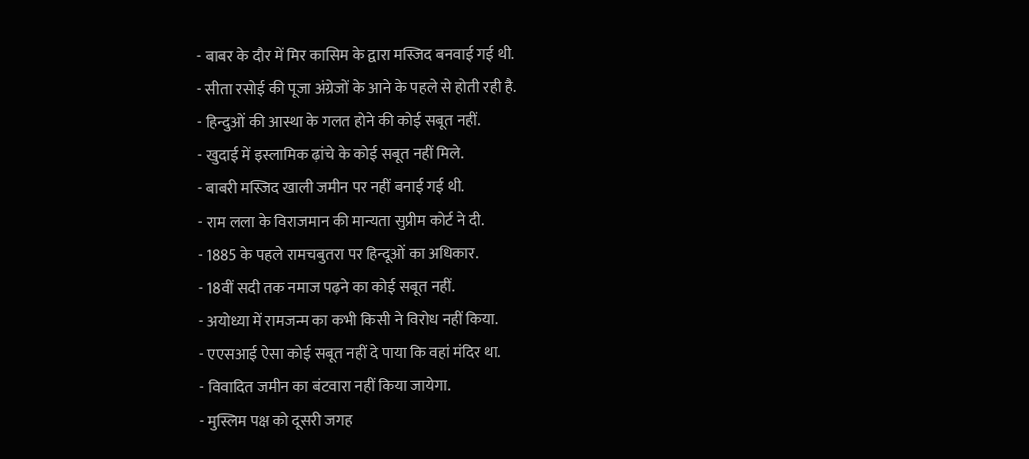- बाबर के दौर में मिर कासिम के द्वारा मस्जिद बनवाई गई थी.
- सीता रसोई की पूजा अंग्रेजों के आने के पहले से होती रही है.
- हिन्दुओं की आस्था के गलत होने की कोई सबूत नहीं.
- खुदाई में इस्लामिक ढ़ांचे के कोई सबूत नहीं मिले.
- बाबरी मस्जिद खाली जमीन पर नहीं बनाई गई थी.
- राम लला के विराजमान की मान्यता सुप्रीम कोर्ट ने दी.
- 1885 के पहले रामचबुतरा पर हिन्दूओं का अधिकार.
- 18वीं सदी तक नमाज पढ़ने का कोई सबूत नहीं.
- अयोध्या में रामजन्म का कभी किसी ने विरोध नहीं किया.
- एएसआई ऐसा कोई सबूत नहीं दे पाया कि वहां मंदिर था.
- विवादित जमीन का बंटवारा नहीं किया जायेगा.
- मुस्लिम पक्ष को दूसरी जगह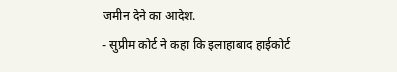जमीन देने का आदेश.
- सुप्रीम कोर्ट ने कहा कि इलाहाबाद हाईकोर्ट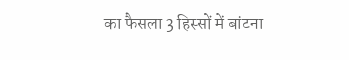का फैसला 3 हिस्सों में बांटना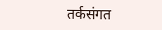तर्कसंगत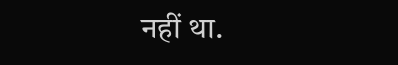नहीं था.